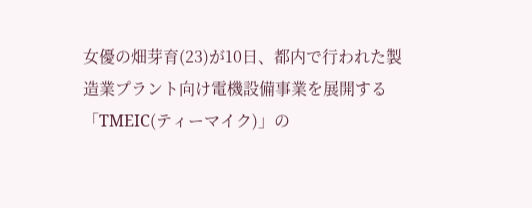女優の畑芽育(23)が10日、都内で行われた製造業プラント向け電機設備事業を展開する「TMEIC(ティーマイク)」の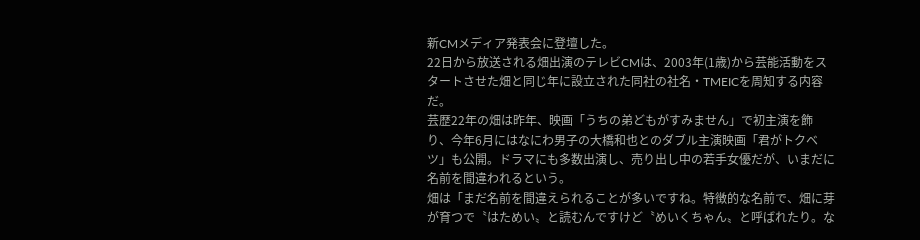新CMメディア発表会に登壇した。
22日から放送される畑出演のテレビCMは、2003年(1歳)から芸能活動をスタートさせた畑と同じ年に設立された同社の社名・TMEICを周知する内容だ。
芸歴22年の畑は昨年、映画「うちの弟どもがすみません」で初主演を飾り、今年6月にはなにわ男子の大橋和也とのダブル主演映画「君がトクベツ」も公開。ドラマにも多数出演し、売り出し中の若手女優だが、いまだに名前を間違われるという。
畑は「まだ名前を間違えられることが多いですね。特徴的な名前で、畑に芽が育つで〝はためい〟と読むんですけど〝めいくちゃん〟と呼ばれたり。な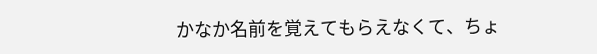かなか名前を覚えてもらえなくて、ちょ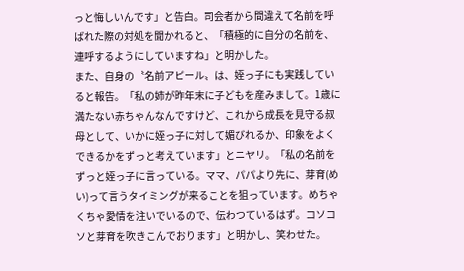っと悔しいんです」と告白。司会者から間違えて名前を呼ばれた際の対処を聞かれると、「積極的に自分の名前を、連呼するようにしていますね」と明かした。
また、自身の〝名前アピール〟は、姪っ子にも実践していると報告。「私の姉が昨年末に子どもを産みまして。1歳に満たない赤ちゃんなんですけど、これから成長を見守る叔母として、いかに姪っ子に対して媚びれるか、印象をよくできるかをずっと考えています」とニヤリ。「私の名前をずっと姪っ子に言っている。ママ、パパより先に、芽育(めい)って言うタイミングが来ることを狙っています。めちゃくちゃ愛情を注いでいるので、伝わつているはず。コソコソと芽育を吹きこんでおります」と明かし、笑わせた。